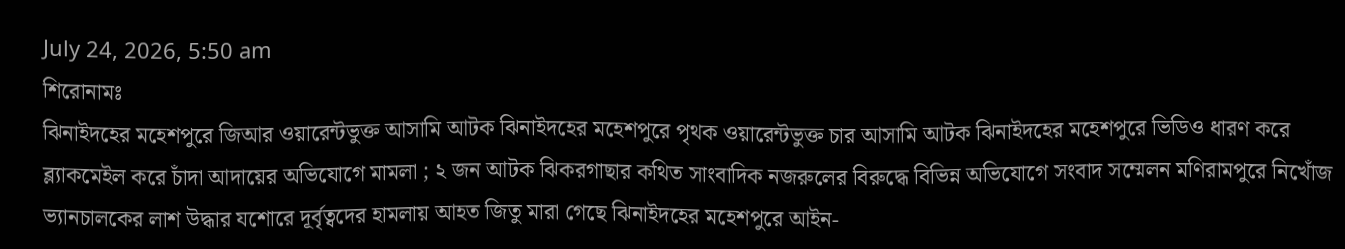July 24, 2026, 5:50 am
শিরোনামঃ
ঝিনাইদহের মহেশপুরে জিআর ওয়ারেন্টভুক্ত আসামি আটক ঝিনাইদহের মহেশপুরে পৃথক ওয়ারেন্টভুক্ত চার আসামি আটক ঝিনাইদহের মহেশপুরে ভিডিও ধারণ করে ব্ল্যাকমেইল করে চাঁদা আদায়ের অভিযোগে মামলা ; ২ জন আটক ঝিকরগাছার কথিত সাংবাদিক নজরুলের বিরুদ্ধে বিভিন্ন অভিযোগে সংবাদ সম্মেলন মণিরামপুরে নিখোঁজ ভ্যানচালকের লাশ উদ্ধার যশোরে দূর্বৃত্বদের হামলায় আহত জিতু মারা গেছে ঝিনাইদহের মহেশপুরে আইন-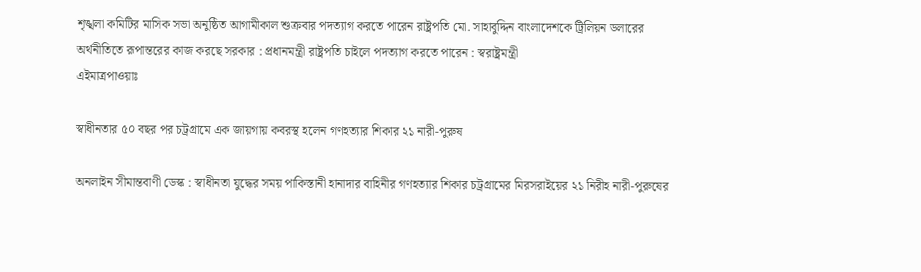শৃঙ্খলা কমিটির মাসিক সভা অনুষ্ঠিত আগামীকাল শুক্রবার পদত্যাগ করতে পারেন রাষ্ট্রপতি মো. সাহাবুদ্দিন বাংলাদেশকে ট্রিলিয়ন ডলারের অর্থনীতিতে রূপান্তরের কাজ করছে সরকার : প্রধানমন্ত্রী রাষ্ট্রপতি চাইলে পদত্যাগ করতে পারেন : স্বরাষ্ট্রমন্ত্রী
এইমাত্রপাওয়াঃ

স্বাধীনতার ৫০ বছর পর চট্রগ্রামে এক জায়গায় কবরস্থ হলেন গণহত্যার শিকার ২১ নারী-পুরুষ

অনলাইন সীমান্তবাণী ডেস্ক : স্বাধীনতা যুদ্ধের সময় পাকিস্তানী হানাদার বাহিনীর গণহত্যার শিকার চট্রগ্রামের মিরসরাইয়ের ২১ নিরীহ নারী-পুরুষের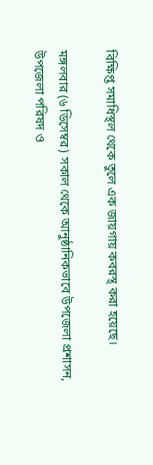বিক্ষিপ্ত সমাধিস্থল থেকে তুলে এক জায়গায় কবরস্থ করা হয়েছে।

মঙ্গলবার (৬ ডিসেম্বর) সকাল থেকে আনুষ্ঠানিকভাবে উপজেলা প্রশাসন, উপজেলা পরিষদ ও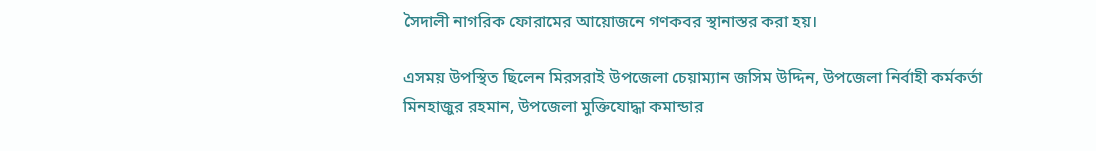সৈদালী নাগরিক ফোরামের আয়োজনে গণকবর স্থানাস্তর করা হয়।

এসময় উপস্থিত ছিলেন মিরসরাই উপজেলা চেয়াম্যান জসিম উদ্দিন, উপজেলা নির্বাহী কর্মকর্তা মিনহাজুর রহমান, উপজেলা মুক্তিযোদ্ধা কমান্ডার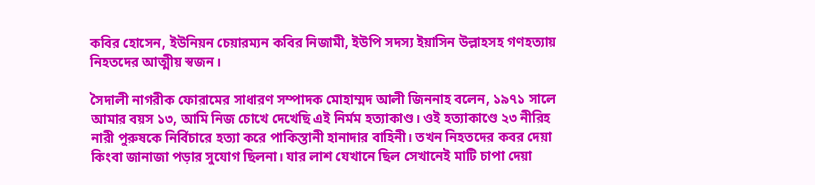কবির হোসেন, ইউনিয়ন চেয়ারম্যন কবির নিজামী, ইউপি সদস্য ইয়াসিন উল্লাহসহ গণহত্যায় নিহতদের আত্মীয় স্বজন।

সৈদালী নাগরীক ফোরামের সাধারণ সম্পাদক মোহাম্মদ আলী জিননাহ বলেন, ১৯৭১ সালে আমার বয়স ১৩, আমি নিজ চোখে দেখেছি এই নির্মম হত্যাকাণ্ড। ওই হত্যাকাণ্ডে ২৩ নীরিহ নারী পুরুষকে নির্বিচারে হত্যা করে পাকিস্তানী হানাদার বাহিনী। তখন নিহতদের কবর দেয়া কিংবা জানাজা পড়ার সুযোগ ছিলনা। যার লাশ যেখানে ছিল সেখানেই মাটি চাপা দেয়া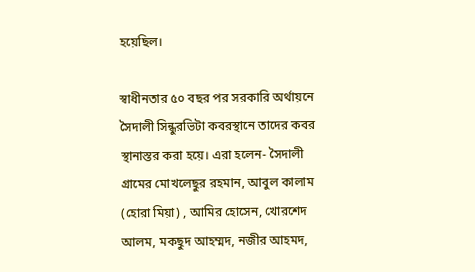হয়েছিল।

স্বাধীনতার ৫০ বছর পর সরকারি অর্থায়নে সৈদালী সিন্ধুরভিটা কবরস্থানে তাদের কবর স্থানাস্তর করা হয়ে। এরা হলেন- সৈদালী গ্রামের মোখলেছুর রহমান, আবুল কালাম (হোরা মিয়া) , আমির হোসেন, খোরশেদ আলম, মকছুদ আহম্মদ, নজীর আহমদ,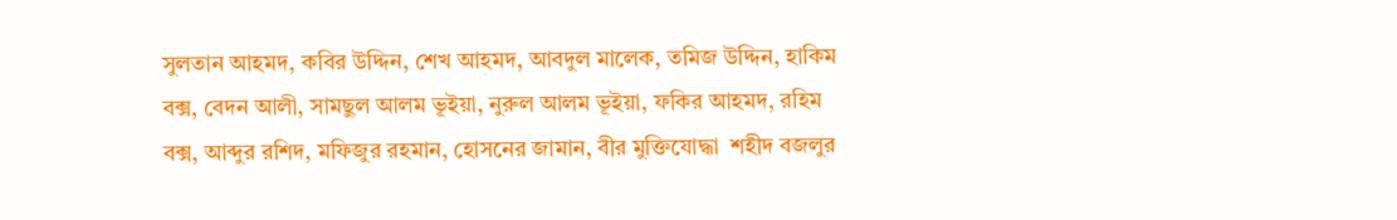সুলতান আহমদ, কবির উদ্দিন, শেখ আহমদ, আবদুল মালেক, তমিজ উদ্দিন, হাকিম বক্স, বেদন আলী, সামছুল আলম ভূইয়া, নুরুল আলম ভূইয়া, ফকির আহমদ, রহিম বক্স, আব্দুর রশিদ, মফিজুর রহমান, হোসনের জামান, বীর মুক্তিযোদ্ধা  শহীদ বজলুর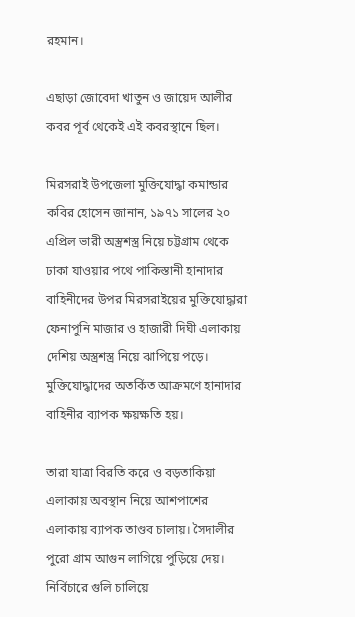রহমান।

এছাড়া জোবেদা খাতুন ও জায়েদ আলীর কবর পূর্ব থেকেই এই কবরস্থানে ছিল।

মিরসরাই উপজেলা মুক্তিযোদ্ধা কমান্ডার কবির হোসেন জানান, ১৯৭১ সালের ২০ এপ্রিল ভারী অস্ত্রশস্ত্র নিয়ে চট্টগ্রাম থেকে ঢাকা যাওয়ার পথে পাকিস্তানী হানাদার বাহিনীদের উপর মিরসরাইয়ের মুক্তিযোদ্ধারা ফেনাপুনি মাজার ও হাজারী দিঘী এলাকায় দেশিয় অস্ত্রশস্ত্র নিয়ে ঝাপিয়ে পড়ে। মুক্তিযোদ্ধাদের অতর্কিত আক্রমণে হানাদার বাহিনীর ব্যাপক ক্ষয়ক্ষতি হয়।

তারা যাত্রা বিরতি করে ও বড়তাকিয়া এলাকায় অবস্থান নিয়ে আশপাশের এলাকায় ব্যাপক তাণ্ডব চালায়। সৈদালীর পুরো গ্রাম আগুন লাগিয়ে পুড়িয়ে দেয়। নির্বিচারে গুলি চালিয়ে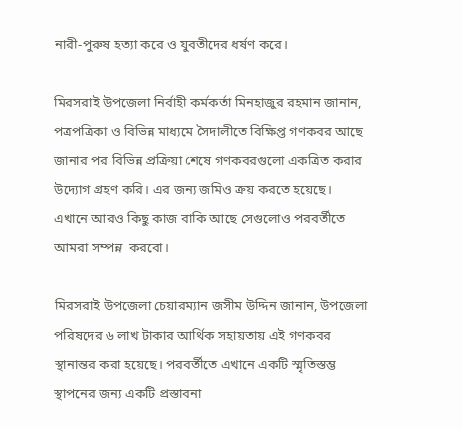নারী-পুরুষ হত্যা করে ও যুবতীদের ধর্ষণ করে।

মিরসরাই উপজেলা নির্বাহী কর্মকর্তা মিনহাজুর রহমান জানান, পত্রপত্রিকা ও বিভিন্ন মাধ্যমে সৈদালীতে বিক্ষিপ্ত গণকবর আছে জানার পর বিভিন্ন প্রক্রিয়া শেষে গণকবরগুলো একত্রিত করার উদ্যোগ গ্রহণ করি। এর জন্য জমিও ক্রয় করতে হয়েছে। এখানে আরও কিছু কাজ বাকি আছে সেগুলোও পরবর্তীতে আমরা সম্পন্ন  করবো।

মিরসরাই উপজেলা চেয়ারম্যান জসীম উদ্দিন জানান, উপজেলা পরিষদের ৬ লাখ টাকার আর্থিক সহায়তায় এই গণকবর স্থানান্তর করা হয়েছে। পরবর্তীতে এখানে একটি স্মৃতিস্তম্ভ স্থাপনের জন্য একটি প্রস্তাবনা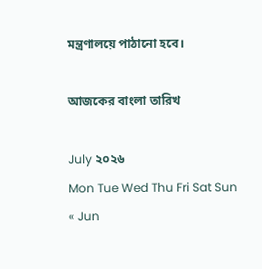মন্ত্রণালয়ে পাঠানো হবে।

আজকের বাংলা তারিখ

July ২০২৬
Mon Tue Wed Thu Fri Sat Sun
« Jun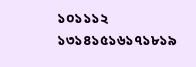১০১১১২
১৩১৪১৫১৬১৭১৮১৯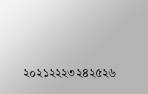২০২১২২২৩২৪২৫২৬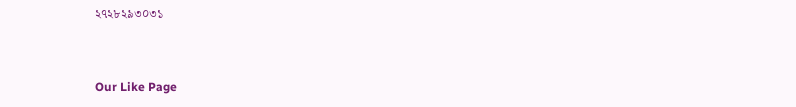২৭২৮২৯৩০৩১


Our Like Page